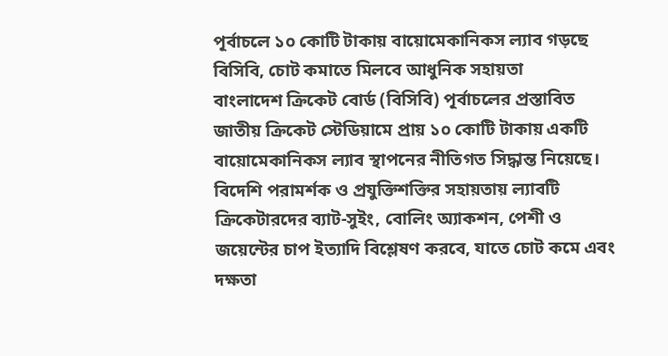পূর্বাচলে ১০ কোটি টাকায় বায়োমেকানিকস ল্যাব গড়ছে বিসিবি, চোট কমাতে মিলবে আধুনিক সহায়তা
বাংলাদেশ ক্রিকেট বোর্ড (বিসিবি) পূর্বাচলের প্রস্তাবিত জাতীয় ক্রিকেট স্টেডিয়ামে প্রায় ১০ কোটি টাকায় একটি বায়োমেকানিকস ল্যাব স্থাপনের নীতিগত সিদ্ধান্ত নিয়েছে। বিদেশি পরামর্শক ও প্রযুক্তিশক্তির সহায়তায় ল্যাবটি ক্রিকেটারদের ব্যাট-সুইং, বোলিং অ্যাকশন, পেশী ও জয়েন্টের চাপ ইত্যাদি বিশ্লেষণ করবে, যাতে চোট কমে এবং দক্ষতা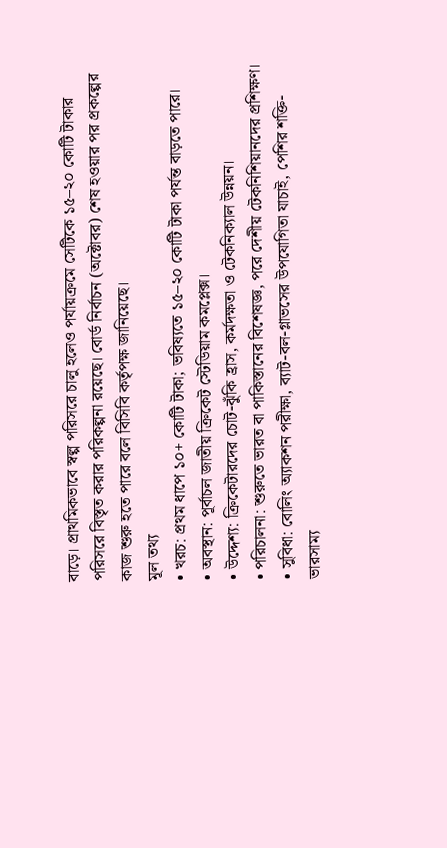বাড়ে। প্রাথমিকভাবে স্বল্প পরিসরে চালু হলেও পর্যায়ক্রমে সেটিকে ১৫–২০ কোটি টাকার পরিসরে বিস্তৃত করার পরিকল্পনা রয়েছে। বোর্ড নির্বাচন (অক্টোবর) শেষ হওয়ার পর প্রকল্পের কাজ শুরু হতে পারে বলে বিসিবি কর্তৃপক্ষ জানিয়েছে।
মূল তথ্য
• খরচ: প্রথম ধাপে ১০+ কোটি টাকা; ভবিষ্যতে ১৫–২০ কোটি টাকা পর্যন্ত বাড়তে পারে।
• অবস্থান: পূর্বাচল জাতীয় ক্রিকেট স্টেডিয়াম কমপ্লেক্স।
• উদ্দেশ্য: ক্রিকেটারদের চোট-ঝুঁকি হ্রাস, কর্মদক্ষতা ও টেকনিক্যাল উন্নয়ন।
• পরিচালনা: শুরুতে ভারত বা পাকিস্তানের বিশেষজ্ঞ, পরে দেশীয় টেকনিশিয়ানদের প্রশিক্ষণ।
• সুবিধা: বোলিং অ্যাকশন পরীক্ষা, ব্যাট-বল-গ্লাভসের উপযোগিতা যাচাই, পেশির শক্তি-ভারসাম্য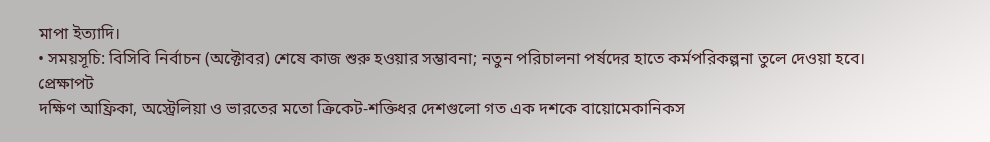মাপা ইত্যাদি।
• সময়সূচি: বিসিবি নির্বাচন (অক্টোবর) শেষে কাজ শুরু হওয়ার সম্ভাবনা; নতুন পরিচালনা পর্ষদের হাতে কর্মপরিকল্পনা তুলে দেওয়া হবে।
প্রেক্ষাপট
দক্ষিণ আফ্রিকা, অস্ট্রেলিয়া ও ভারতের মতো ক্রিকেট-শক্তিধর দেশগুলো গত এক দশকে বায়োমেকানিকস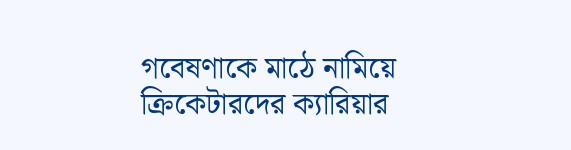গবেষণাকে মাঠে নামিয়ে ক্রিকেটারদের ক্যারিয়ার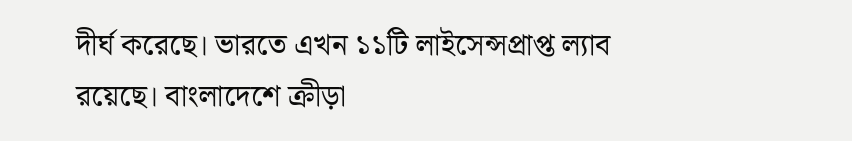দীর্ঘ করেছে। ভারতে এখন ১১টি লাইসেন্সপ্রাপ্ত ল্যাব রয়েছে। বাংলাদেশে ক্রীড়া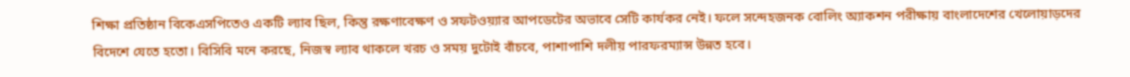শিক্ষা প্রতিষ্ঠান বিকেএসপিতেও একটি ল্যাব ছিল, কিন্তু রক্ষণাবেক্ষণ ও সফটওয়্যার আপডেটের অভাবে সেটি কার্যকর নেই। ফলে সন্দেহজনক বোলিং অ্যাকশন পরীক্ষায় বাংলাদেশের খেলোয়াড়দের বিদেশে যেতে হতো। বিসিবি মনে করছে, নিজস্ব ল্যাব থাকলে খরচ ও সময় দুটোই বাঁচবে, পাশাপাশি দলীয় পারফরম্যান্স উন্নত হবে।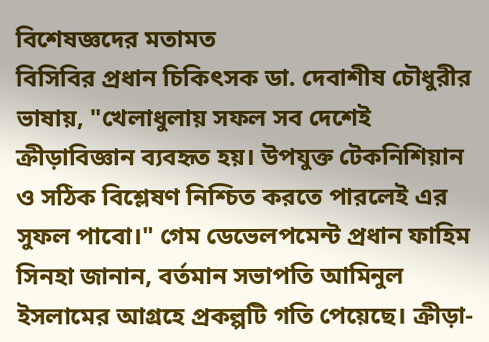বিশেষজ্ঞদের মতামত
বিসিবির প্রধান চিকিৎসক ডা. দেবাশীষ চৌধুরীর ভাষায়, "খেলাধুলায় সফল সব দেশেই ক্রীড়াবিজ্ঞান ব্যবহৃত হয়। উপযুক্ত টেকনিশিয়ান ও সঠিক বিশ্লেষণ নিশ্চিত করতে পারলেই এর সুফল পাবো।" গেম ডেভেলপমেন্ট প্রধান ফাহিম সিনহা জানান, বর্তমান সভাপতি আমিনুল ইসলামের আগ্রহে প্রকল্পটি গতি পেয়েছে। ক্রীড়া-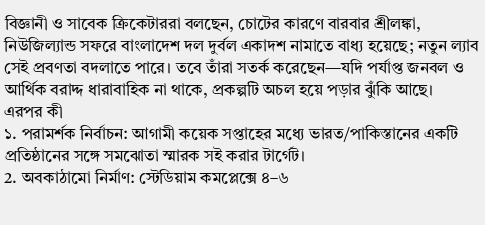বিজ্ঞানী ও সাবেক ক্রিকেটাররা বলছেন, চোটের কারণে বারবার শ্রীলঙ্কা, নিউজিল্যান্ড সফরে বাংলাদেশ দল দুর্বল একাদশ নামাতে বাধ্য হয়েছে; নতুন ল্যাব সেই প্রবণতা বদলাতে পারে। তবে তাঁরা সতর্ক করেছেন—যদি পর্যাপ্ত জনবল ও আর্থিক বরাদ্দ ধারাবাহিক না থাকে, প্রকল্পটি অচল হয়ে পড়ার ঝুঁকি আছে।
এরপর কী
১. পরামর্শক নির্বাচন: আগামী কয়েক সপ্তাহের মধ্যে ভারত/পাকিস্তানের একটি প্রতিষ্ঠানের সঙ্গে সমঝোতা স্মারক সই করার টার্গেট।
2. অবকাঠামো নির্মাণ: স্টেডিয়াম কমপ্লেক্সে ৪–৬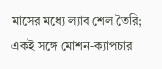মাসের মধ্যে ল্যাব শেল তৈরি; একই সঙ্গে মোশন-ক্যাপচার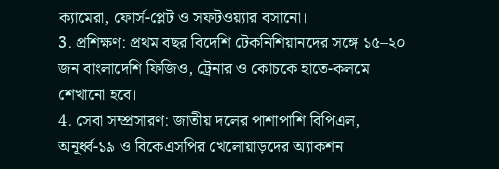ক্যামেরা, ফোর্স-প্লেট ও সফটওয়্যার বসানো।
3. প্রশিক্ষণ: প্রথম বছর বিদেশি টেকনিশিয়ানদের সঙ্গে ১৫–২০ জন বাংলাদেশি ফিজিও, ট্রেনার ও কোচকে হাতে-কলমে শেখানো হবে।
4. সেবা সম্প্রসারণ: জাতীয় দলের পাশাপাশি বিপিএল, অনূর্ধ্ব-১৯ ও বিকেএসপির খেলোয়াড়দের অ্যাকশন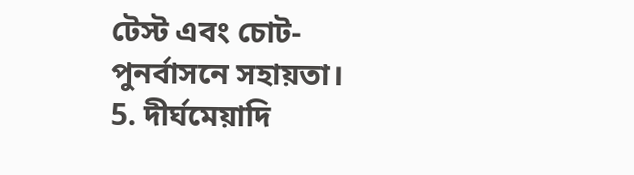টেস্ট এবং চোট-পুনর্বাসনে সহায়তা।
5. দীর্ঘমেয়াদি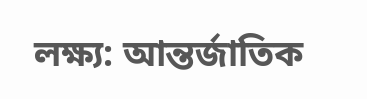লক্ষ্য: আন্তর্জাতিক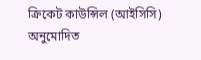ক্রিকেট কাউন্সিল (আইসিসি) অনুমোদিত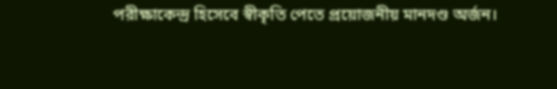পরীক্ষাকেন্দ্র হিসেবে স্বীকৃতি পেতে প্রয়োজনীয় মানদণ্ড অর্জন।